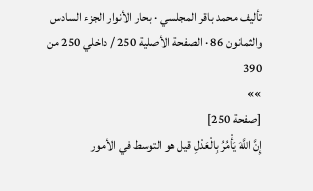تأليف محمد باقر المجلسي · بحار الأنوار الجزء السادس والثمانون 86 · الصفحة الأصلية 250 / داخلي 250 من 390
»»
[صفحة 250]
إِنَّ اللَّهَ يَأْمُرُ بِالْعَدْلِ قيل هو التوسط في الأمور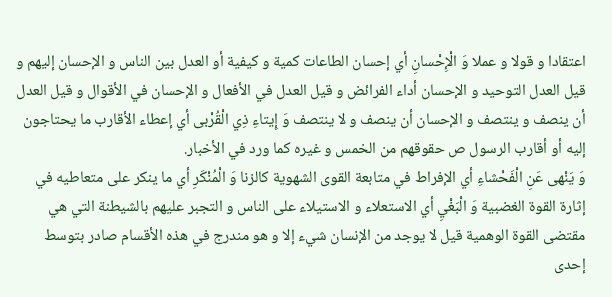اعتقادا و قولا و عملا وَ الْإِحْسانِ أي إحسان الطاعات كمية و كيفية أو العدل بين الناس و الإحسان إليهم و قيل العدل التوحيد و الإحسان أداء الفرائض و قيل العدل في الأفعال و الإحسان في الأقوال و قيل العدل أن ينصف و ينتصف و الإحسان أن ينصف و لا ينتصف وَ إِيتاءِ ذِي الْقُرْبى أي إعطاء الأقارب ما يحتاجون إليه أو أقارب الرسول ص حقوقهم من الخمس و غيره كما ورد في الأخبار.
وَ يَنْهى عَنِ الْفَحْشاءِ أي الإفراط في متابعة القوى الشهوية كالزنا وَ الْمُنْكَرِ أي ما ينكر على متعاطيه في إثارة القوة الغضبية وَ الْبَغْيِ أي الاستعلاء و الاستيلاء على الناس و التجبر عليهم بالشيطنة التي هي مقتضى القوة الوهمية قيل لا يوجد من الإنسان شيء إلا و هو مندرج في هذه الأقسام صادر بتوسط إحدى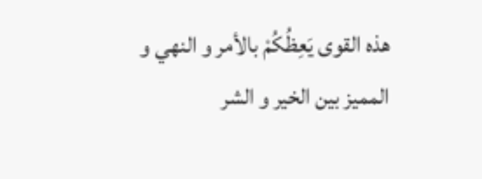هذه القوى يَعِظُكُمْ بالأمر و النهي و المميز بين الخير و الشر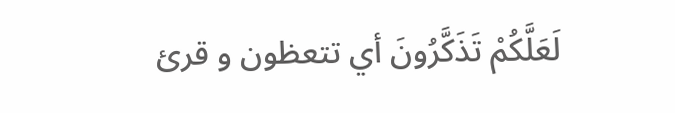لَعَلَّكُمْ تَذَكَّرُونَ أي تتعظون و قرئ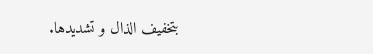بتخفيف الذال و تشديدها.